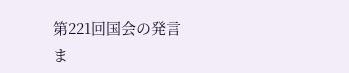第221回国会の発言ま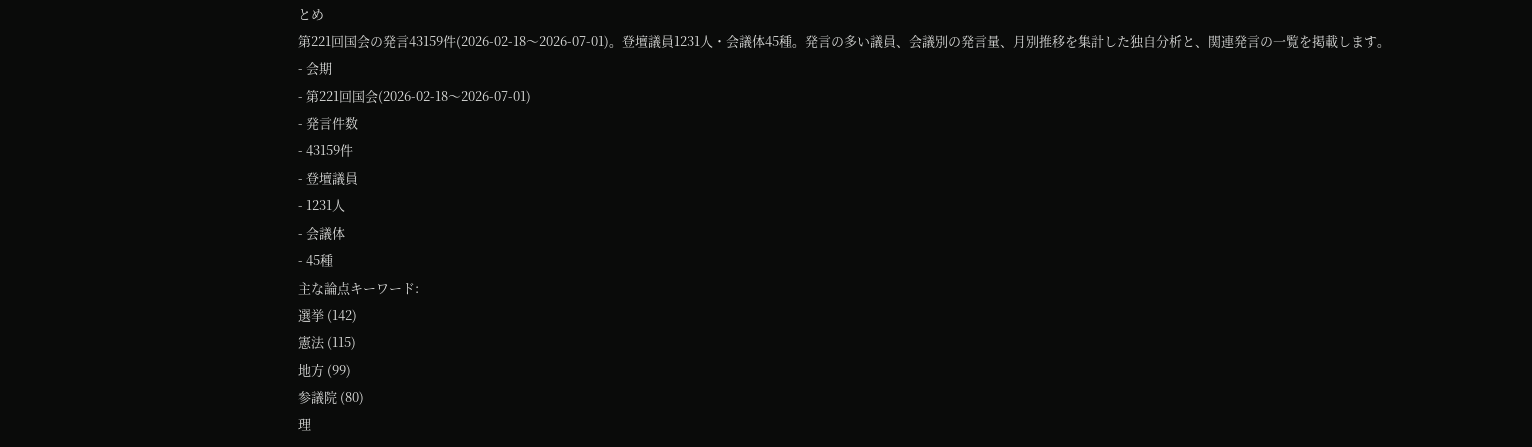とめ
第221回国会の発言43159件(2026-02-18〜2026-07-01)。登壇議員1231人・会議体45種。発言の多い議員、会議別の発言量、月別推移を集計した独自分析と、関連発言の一覧を掲載します。
- 会期
- 第221回国会(2026-02-18〜2026-07-01)
- 発言件数
- 43159件
- 登壇議員
- 1231人
- 会議体
- 45種
主な論点キーワード:
選挙 (142)
憲法 (115)
地方 (99)
参議院 (80)
理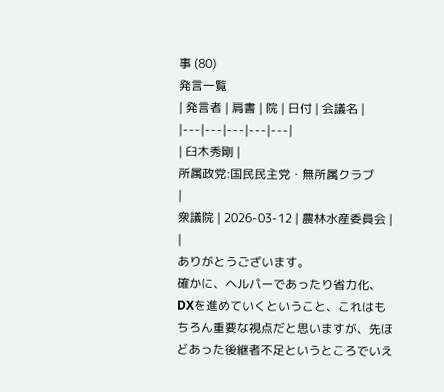事 (80)
発言一覧
| 発言者 | 肩書 | 院 | 日付 | 会議名 |
|---|---|---|---|---|
| 臼木秀剛 |
所属政党:国民民主党・無所属クラブ
|
衆議院 | 2026-03-12 | 農林水産委員会 |
|
ありがとうございます。
確かに、ヘルパーであったり省力化、DXを進めていくということ、これはもちろん重要な視点だと思いますが、先ほどあった後継者不足というところでいえ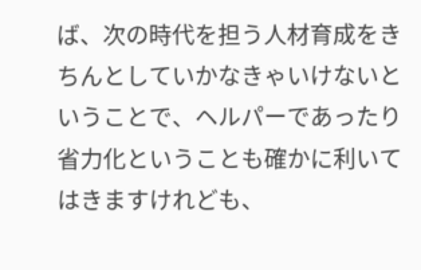ば、次の時代を担う人材育成をきちんとしていかなきゃいけないということで、ヘルパーであったり省力化ということも確かに利いてはきますけれども、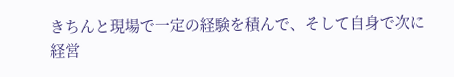きちんと現場で一定の経験を積んで、そして自身で次に経営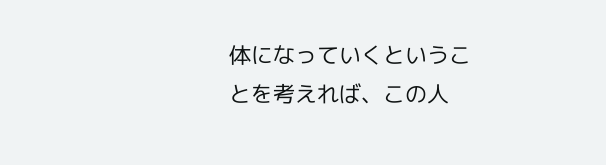体になっていくということを考えれば、この人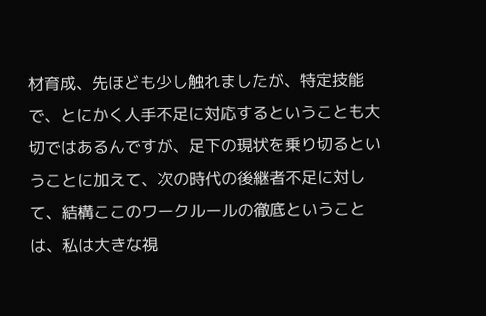材育成、先ほども少し触れましたが、特定技能で、とにかく人手不足に対応するということも大切ではあるんですが、足下の現状を乗り切るということに加えて、次の時代の後継者不足に対して、結構ここのワークルールの徹底ということは、私は大きな視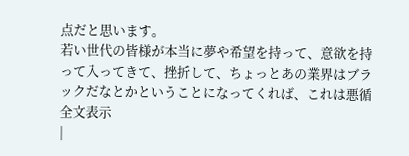点だと思います。
若い世代の皆様が本当に夢や希望を持って、意欲を持って入ってきて、挫折して、ちょっとあの業界はブラックだなとかということになってくれば、これは悪循
全文表示
|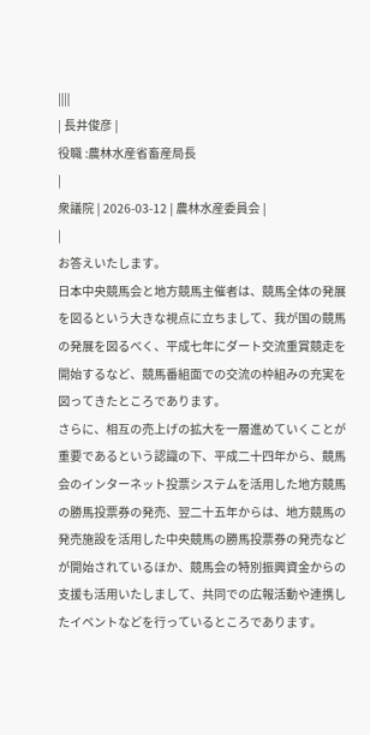||||
| 長井俊彦 |
役職 :農林水産省畜産局長
|
衆議院 | 2026-03-12 | 農林水産委員会 |
|
お答えいたします。
日本中央競馬会と地方競馬主催者は、競馬全体の発展を図るという大きな視点に立ちまして、我が国の競馬の発展を図るべく、平成七年にダート交流重賞競走を開始するなど、競馬番組面での交流の枠組みの充実を図ってきたところであります。
さらに、相互の売上げの拡大を一層進めていくことが重要であるという認識の下、平成二十四年から、競馬会のインターネット投票システムを活用した地方競馬の勝馬投票券の発売、翌二十五年からは、地方競馬の発売施設を活用した中央競馬の勝馬投票券の発売などが開始されているほか、競馬会の特別振興資金からの支援も活用いたしまして、共同での広報活動や連携したイベントなどを行っているところであります。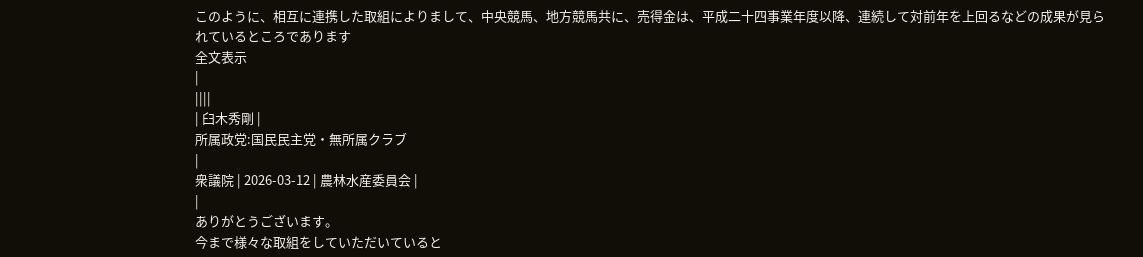このように、相互に連携した取組によりまして、中央競馬、地方競馬共に、売得金は、平成二十四事業年度以降、連続して対前年を上回るなどの成果が見られているところであります
全文表示
|
||||
| 臼木秀剛 |
所属政党:国民民主党・無所属クラブ
|
衆議院 | 2026-03-12 | 農林水産委員会 |
|
ありがとうございます。
今まで様々な取組をしていただいていると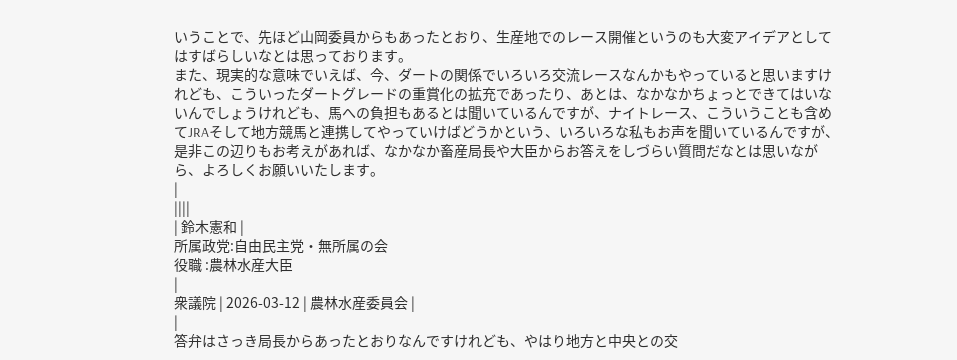いうことで、先ほど山岡委員からもあったとおり、生産地でのレース開催というのも大変アイデアとしてはすばらしいなとは思っております。
また、現実的な意味でいえば、今、ダートの関係でいろいろ交流レースなんかもやっていると思いますけれども、こういったダートグレードの重賞化の拡充であったり、あとは、なかなかちょっとできてはいないんでしょうけれども、馬への負担もあるとは聞いているんですが、ナイトレース、こういうことも含めてJRAそして地方競馬と連携してやっていけばどうかという、いろいろな私もお声を聞いているんですが、是非この辺りもお考えがあれば、なかなか畜産局長や大臣からお答えをしづらい質問だなとは思いながら、よろしくお願いいたします。
|
||||
| 鈴木憲和 |
所属政党:自由民主党・無所属の会
役職 :農林水産大臣
|
衆議院 | 2026-03-12 | 農林水産委員会 |
|
答弁はさっき局長からあったとおりなんですけれども、やはり地方と中央との交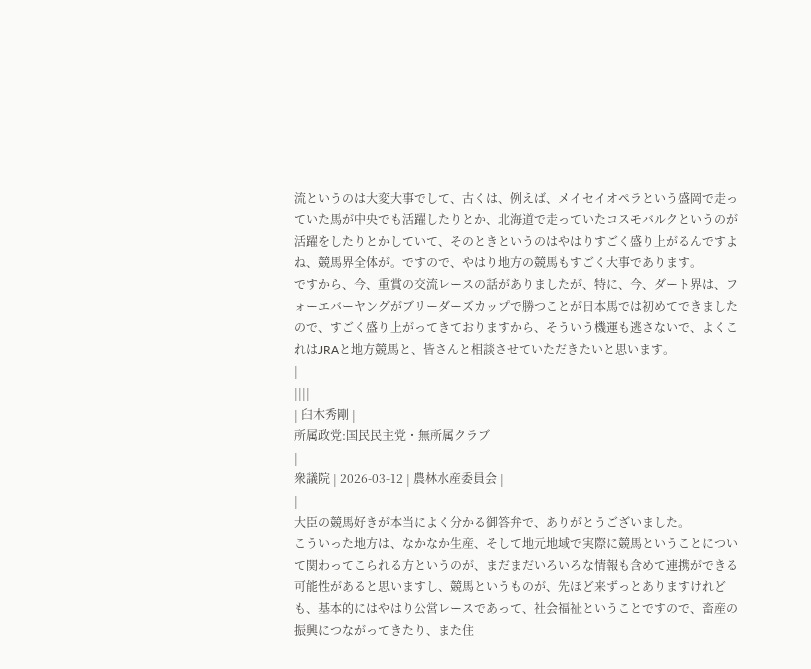流というのは大変大事でして、古くは、例えば、メイセイオペラという盛岡で走っていた馬が中央でも活躍したりとか、北海道で走っていたコスモバルクというのが活躍をしたりとかしていて、そのときというのはやはりすごく盛り上がるんですよね、競馬界全体が。ですので、やはり地方の競馬もすごく大事であります。
ですから、今、重賞の交流レースの話がありましたが、特に、今、ダート界は、フォーエバーヤングがブリーダーズカップで勝つことが日本馬では初めてできましたので、すごく盛り上がってきておりますから、そういう機運も逃さないで、よくこれはJRAと地方競馬と、皆さんと相談させていただきたいと思います。
|
||||
| 臼木秀剛 |
所属政党:国民民主党・無所属クラブ
|
衆議院 | 2026-03-12 | 農林水産委員会 |
|
大臣の競馬好きが本当によく分かる御答弁で、ありがとうございました。
こういった地方は、なかなか生産、そして地元地域で実際に競馬ということについて関わってこられる方というのが、まだまだいろいろな情報も含めて連携ができる可能性があると思いますし、競馬というものが、先ほど来ずっとありますけれども、基本的にはやはり公営レースであって、社会福祉ということですので、畜産の振興につながってきたり、また住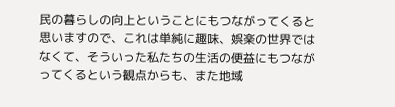民の暮らしの向上ということにもつながってくると思いますので、これは単純に趣味、娯楽の世界ではなくて、そういった私たちの生活の便益にもつながってくるという観点からも、また地域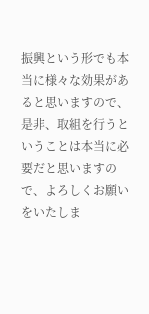振興という形でも本当に様々な効果があると思いますので、是非、取組を行うということは本当に必要だと思いますので、よろしくお願いをいたしま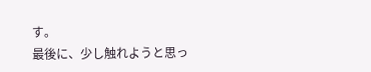す。
最後に、少し触れようと思っ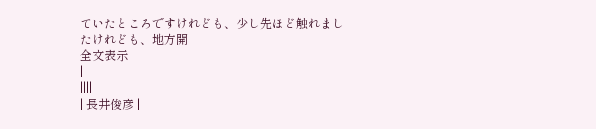ていたところですけれども、少し先ほど触れましたけれども、地方開
全文表示
|
||||
| 長井俊彦 |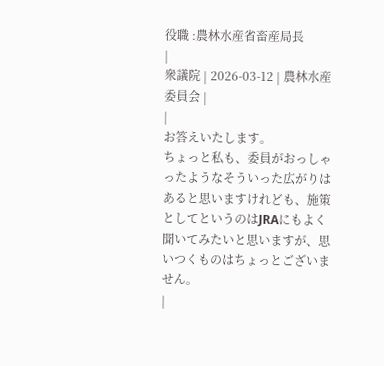役職 :農林水産省畜産局長
|
衆議院 | 2026-03-12 | 農林水産委員会 |
|
お答えいたします。
ちょっと私も、委員がおっしゃったようなそういった広がりはあると思いますけれども、施策としてというのはJRAにもよく聞いてみたいと思いますが、思いつくものはちょっとございません。
|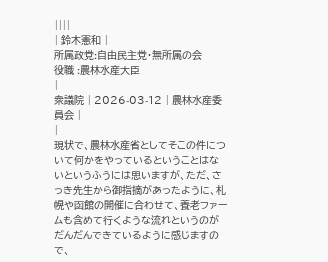||||
| 鈴木憲和 |
所属政党:自由民主党・無所属の会
役職 :農林水産大臣
|
衆議院 | 2026-03-12 | 農林水産委員会 |
|
現状で、農林水産省としてそこの件について何かをやっているということはないというふうには思いますが、ただ、さっき先生から御指摘があったように、札幌や函館の開催に合わせて、養老ファームも含めて行くような流れというのがだんだんできているように感じますので、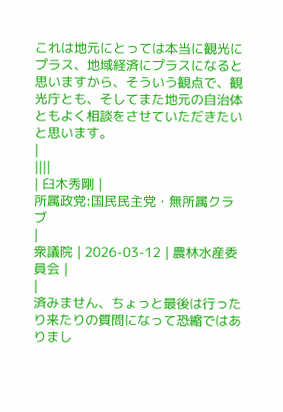これは地元にとっては本当に観光にプラス、地域経済にプラスになると思いますから、そういう観点で、観光庁とも、そしてまた地元の自治体ともよく相談をさせていただきたいと思います。
|
||||
| 臼木秀剛 |
所属政党:国民民主党・無所属クラブ
|
衆議院 | 2026-03-12 | 農林水産委員会 |
|
済みません、ちょっと最後は行ったり来たりの質問になって恐縮ではありまし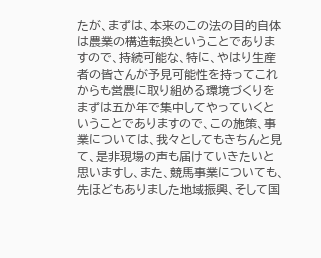たが、まずは、本来のこの法の目的自体は農業の構造転換ということでありますので、持続可能な、特に、やはり生産者の皆さんが予見可能性を持ってこれからも営農に取り組める環境づくりをまずは五か年で集中してやっていくということでありますので、この施策、事業については、我々としてもきちんと見て、是非現場の声も届けていきたいと思いますし、また、競馬事業についても、先ほどもありました地域振興、そして国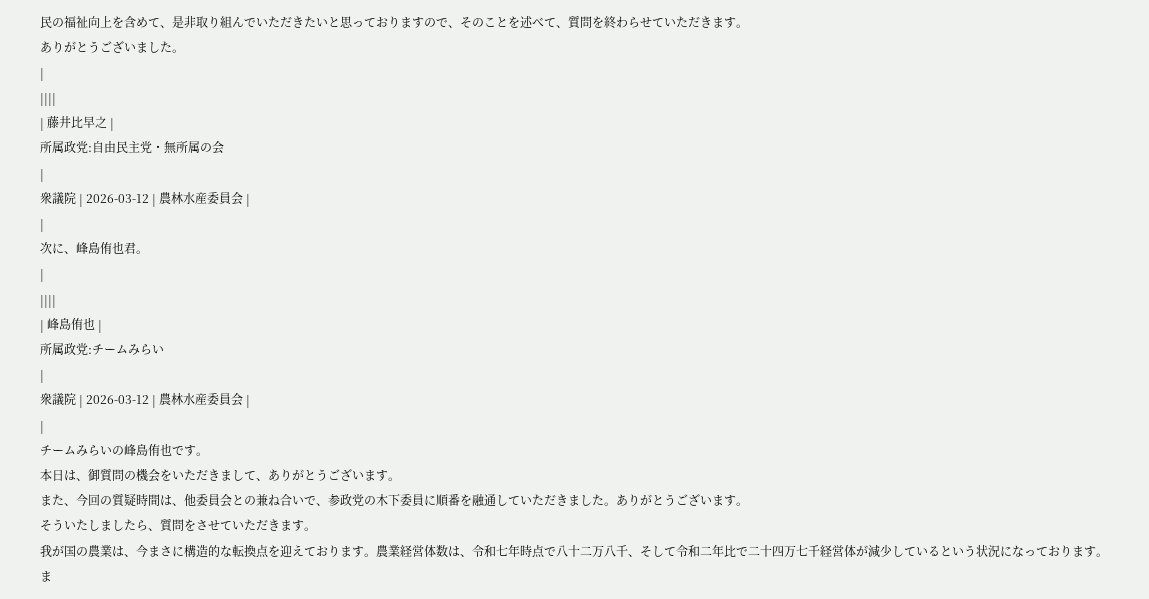民の福祉向上を含めて、是非取り組んでいただきたいと思っておりますので、そのことを述べて、質問を終わらせていただきます。
ありがとうございました。
|
||||
| 藤井比早之 |
所属政党:自由民主党・無所属の会
|
衆議院 | 2026-03-12 | 農林水産委員会 |
|
次に、峰島侑也君。
|
||||
| 峰島侑也 |
所属政党:チームみらい
|
衆議院 | 2026-03-12 | 農林水産委員会 |
|
チームみらいの峰島侑也です。
本日は、御質問の機会をいただきまして、ありがとうございます。
また、今回の質疑時間は、他委員会との兼ね合いで、参政党の木下委員に順番を融通していただきました。ありがとうございます。
そういたしましたら、質問をさせていただきます。
我が国の農業は、今まさに構造的な転換点を迎えております。農業経営体数は、令和七年時点で八十二万八千、そして令和二年比で二十四万七千経営体が減少しているという状況になっております。ま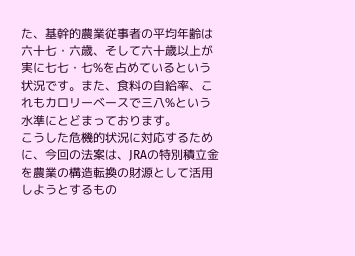た、基幹的農業従事者の平均年齢は六十七・六歳、そして六十歳以上が実に七七・七%を占めているという状況です。また、食料の自給率、これもカロリーベースで三八%という水準にとどまっております。
こうした危機的状況に対応するために、今回の法案は、JRAの特別積立金を農業の構造転換の財源として活用しようとするもの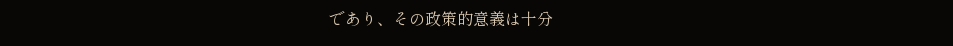であり、その政策的意義は十分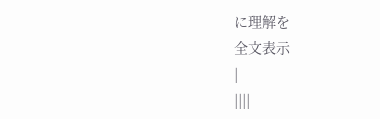に理解を
全文表示
|
||||